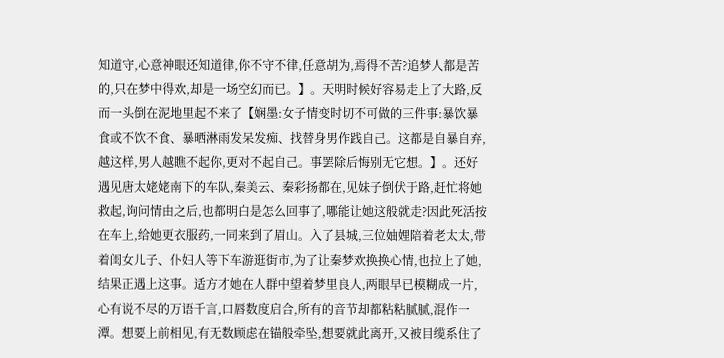知道守,心意神眼还知道律,你不守不律,任意胡为,焉得不苦?追梦人都是苦的,只在梦中得欢,却是一场空幻而已。】。天明时候好容易走上了大路,反而一头倒在泥地里起不来了【娴墨:女子情变时切不可做的三件事:暴饮暴食或不饮不食、暴晒淋雨发呆发痴、找替身男作践自己。这都是自暴自弃,越这样,男人越瞧不起你,更对不起自己。事罢除后悔别无它想。】。还好遇见唐太姥姥南下的车队,秦美云、秦彩扬都在,见妹子倒伏于路,赶忙将她救起,询问情由之后,也都明白是怎么回事了,哪能让她这般就走?因此死活按在车上,给她更衣服药,一同来到了眉山。入了县城,三位妯娌陪着老太太,带着闺女儿子、仆妇人等下车游逛街市,为了让秦梦欢换换心情,也拉上了她,结果正遇上这事。适方才她在人群中望着梦里良人,两眼早已模糊成一片,心有说不尽的万语千言,口唇数度启合,所有的音节却都粘粘腻腻,混作一潭。想要上前相见,有无数顾虑在锚般牵坠,想要就此离开,又被目缆系住了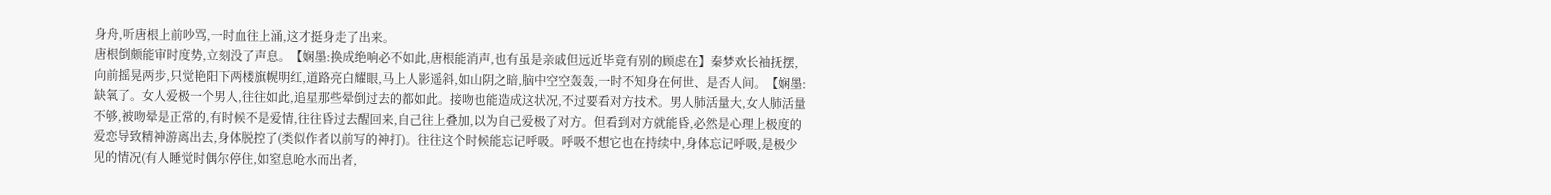身舟,听唐根上前吵骂,一时血往上涌,这才挺身走了出来。
唐根倒颇能审时度势,立刻没了声息。【娴墨:换成绝响必不如此,唐根能消声,也有虽是亲戚但远近毕竟有别的顾虑在】秦梦欢长袖抚摆,向前摇晃两步,只觉艳阳下两楼旗幌明红,道路亮白耀眼,马上人影遥斜,如山阴之暗,脑中空空轰轰,一时不知身在何世、是否人间。【娴墨:缺氧了。女人爱极一个男人,往往如此,追星那些晕倒过去的都如此。接吻也能造成这状况,不过要看对方技术。男人肺活量大,女人肺活量不够,被吻晕是正常的,有时候不是爱情,往往昏过去醒回来,自己往上叠加,以为自己爱极了对方。但看到对方就能昏,必然是心理上极度的爱恋导致精神游离出去,身体脱控了(类似作者以前写的神打)。往往这个时候能忘记呼吸。呼吸不想它也在持续中,身体忘记呼吸,是极少见的情况(有人睡觉时偶尔停住,如窒息呛水而出者,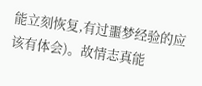能立刻恢复,有过噩梦经验的应该有体会)。故情志真能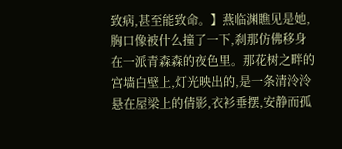致病,甚至能致命。】燕临渊瞧见是她,胸口像被什么撞了一下,刹那仿佛移身在一派青森森的夜色里。那花树之畔的宫墙白壁上,灯光映出的,是一条清泠泠悬在屋梁上的倩影,衣衫垂摆,安静而孤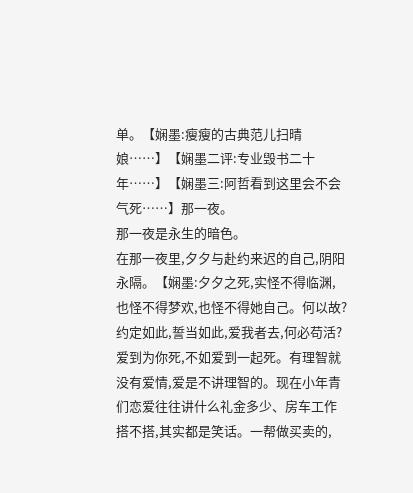单。【娴墨:瘦瘦的古典范儿扫晴娘……】【娴墨二评:专业毁书二十年……】【娴墨三:阿哲看到这里会不会气死……】那一夜。
那一夜是永生的暗色。
在那一夜里,夕夕与赴约来迟的自己,阴阳永隔。【娴墨:夕夕之死,实怪不得临渊,也怪不得梦欢,也怪不得她自己。何以故?约定如此,誓当如此,爱我者去,何必苟活?爱到为你死,不如爱到一起死。有理智就没有爱情,爱是不讲理智的。现在小年青们恋爱往往讲什么礼金多少、房车工作搭不搭,其实都是笑话。一帮做买卖的,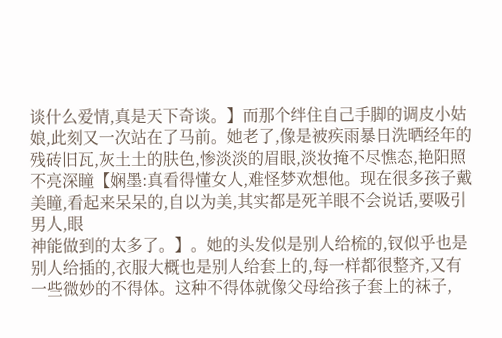谈什么爱情,真是天下奇谈。】而那个绊住自己手脚的调皮小姑娘,此刻又一次站在了马前。她老了,像是被疾雨暴日洗晒经年的残砖旧瓦,灰土土的肤色,惨淡淡的眉眼,淡妆掩不尽憔态,艳阳照不亮深瞳【娴墨:真看得懂女人,难怪梦欢想他。现在很多孩子戴美瞳,看起来呆呆的,自以为美,其实都是死羊眼不会说话,要吸引男人,眼
神能做到的太多了。】。她的头发似是别人给梳的,钗似乎也是别人给插的,衣服大概也是别人给套上的,每一样都很整齐,又有一些微妙的不得体。这种不得体就像父母给孩子套上的袜子,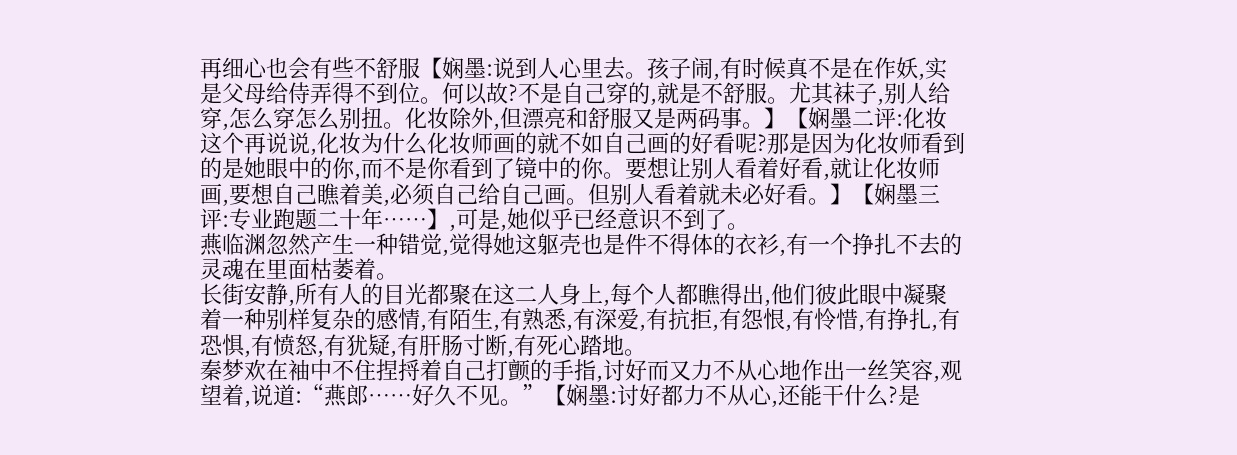再细心也会有些不舒服【娴墨:说到人心里去。孩子闹,有时候真不是在作妖,实是父母给侍弄得不到位。何以故?不是自己穿的,就是不舒服。尤其袜子,别人给穿,怎么穿怎么别扭。化妆除外,但漂亮和舒服又是两码事。】【娴墨二评:化妆这个再说说,化妆为什么化妆师画的就不如自己画的好看呢?那是因为化妆师看到的是她眼中的你,而不是你看到了镜中的你。要想让别人看着好看,就让化妆师画,要想自己瞧着美,必须自己给自己画。但别人看着就未必好看。】【娴墨三评:专业跑题二十年……】,可是,她似乎已经意识不到了。
燕临渊忽然产生一种错觉,觉得她这躯壳也是件不得体的衣衫,有一个挣扎不去的灵魂在里面枯萎着。
长街安静,所有人的目光都聚在这二人身上,每个人都瞧得出,他们彼此眼中凝聚着一种别样复杂的感情,有陌生,有熟悉,有深爱,有抗拒,有怨恨,有怜惜,有挣扎,有恐惧,有愤怒,有犹疑,有肝肠寸断,有死心踏地。
秦梦欢在袖中不住捏捋着自己打颤的手指,讨好而又力不从心地作出一丝笑容,观望着,说道:“燕郎……好久不见。”【娴墨:讨好都力不从心,还能干什么?是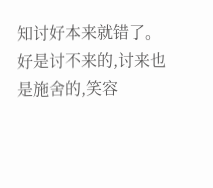知讨好本来就错了。好是讨不来的,讨来也是施舍的,笑容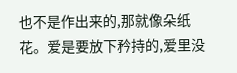也不是作出来的,那就像朵纸花。爱是要放下矜持的,爱里没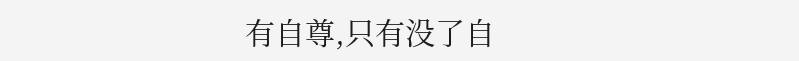有自尊,只有没了自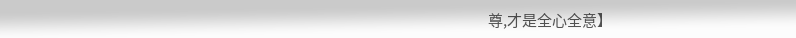尊,才是全心全意】